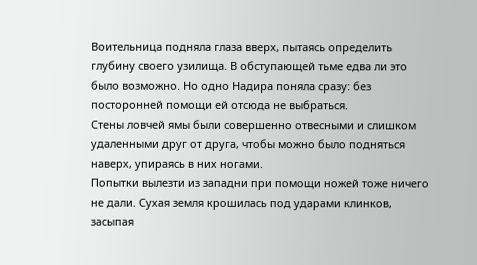Воительница подняла глаза вверх, пытаясь определить глубину своего узилища. В обступающей тьме едва ли это было возможно. Но одно Надира поняла сразу: без посторонней помощи ей отсюда не выбраться.
Стены ловчей ямы были совершенно отвесными и слишком удаленными друг от друга, чтобы можно было подняться наверх, упираясь в них ногами.
Попытки вылезти из западни при помощи ножей тоже ничего не дали. Сухая земля крошилась под ударами клинков, засыпая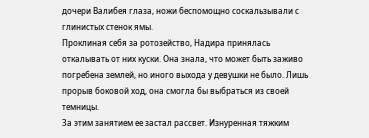дочери Валибея глаза, ножи беспомощно соскальзывали с глинистых стенок ямы.
Проклиная себя за ротозейство, Надира принялась откалывать от них куски. Она знала, что может быть заживо погребена землей, но иного выхода у девушки не было. Лишь прорыв боковой ход, она смогла бы выбраться из своей темницы.
За этим занятием ее застал рассвет. Изнуренная тяжким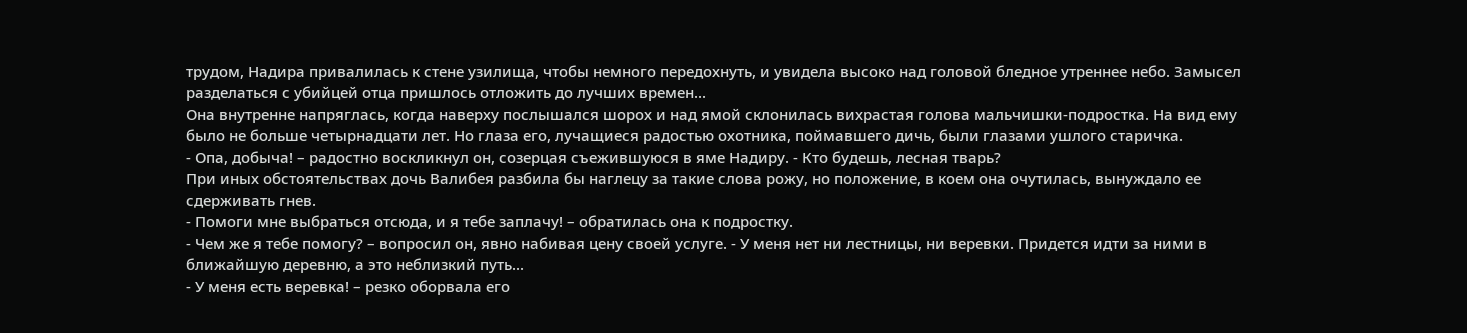трудом, Надира привалилась к стене узилища, чтобы немного передохнуть, и увидела высоко над головой бледное утреннее небо. Замысел разделаться с убийцей отца пришлось отложить до лучших времен...
Она внутренне напряглась, когда наверху послышался шорох и над ямой склонилась вихрастая голова мальчишки-подростка. На вид ему было не больше четырнадцати лет. Но глаза его, лучащиеся радостью охотника, поймавшего дичь, были глазами ушлого старичка.
- Опа, добыча! – радостно воскликнул он, созерцая съежившуюся в яме Надиру. - Кто будешь, лесная тварь?
При иных обстоятельствах дочь Валибея разбила бы наглецу за такие слова рожу, но положение, в коем она очутилась, вынуждало ее сдерживать гнев.
- Помоги мне выбраться отсюда, и я тебе заплачу! – обратилась она к подростку.
- Чем же я тебе помогу? – вопросил он, явно набивая цену своей услуге. - У меня нет ни лестницы, ни веревки. Придется идти за ними в ближайшую деревню, а это неблизкий путь...
- У меня есть веревка! – резко оборвала его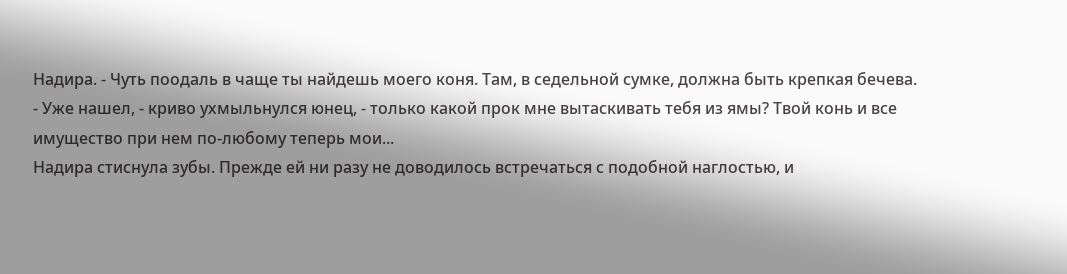Надира. - Чуть поодаль в чаще ты найдешь моего коня. Там, в седельной сумке, должна быть крепкая бечева.
- Уже нашел, - криво ухмыльнулся юнец, - только какой прок мне вытаскивать тебя из ямы? Твой конь и все имущество при нем по-любому теперь мои...
Надира стиснула зубы. Прежде ей ни разу не доводилось встречаться с подобной наглостью, и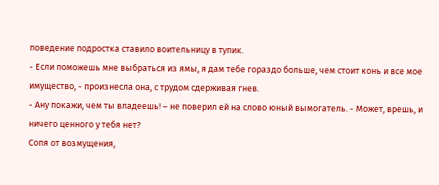поведение подростка ставило воительницу в тупик.
- Если поможешь мне выбраться из ямы, я дам тебе гораздо больше, чем стоит конь и все мое имущество, - произнесла она, с трудом сдерживая гнев.
- Ану покажи, чем ты владеешь! – не поверил ей на слово юный вымогатель. - Может, врешь, и ничего ценного у тебя нет?
Сопя от возмущения,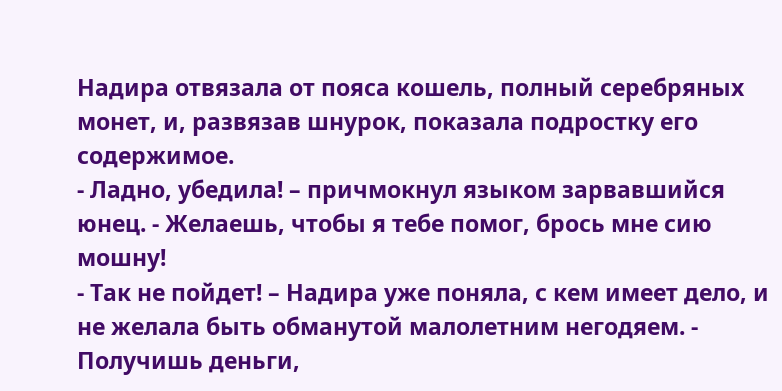Надира отвязала от пояса кошель, полный серебряных монет, и, развязав шнурок, показала подростку его содержимое.
- Ладно, убедила! – причмокнул языком зарвавшийся юнец. - Желаешь, чтобы я тебе помог, брось мне сию мошну!
- Так не пойдет! – Надира уже поняла, с кем имеет дело, и не желала быть обманутой малолетним негодяем. - Получишь деньги,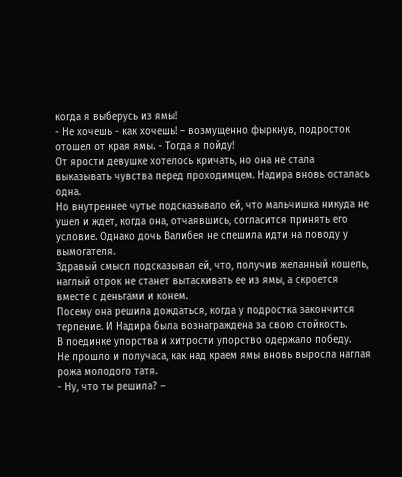когда я выберусь из ямы!
- Не хочешь - как хочешь! – возмущенно фыркнув, подросток отошел от края ямы. - Тогда я пойду!
От ярости девушке хотелось кричать, но она не стала выказывать чувства перед проходимцем. Надира вновь осталась одна.
Но внутреннее чутье подсказывало ей, что мальчишка никуда не ушел и ждет, когда она, отчаявшись, согласится принять его условие. Однако дочь Валибея не спешила идти на поводу у вымогателя.
Здравый смысл подсказывал ей, что, получив желанный кошель, наглый отрок не станет вытаскивать ее из ямы, а скроется вместе с деньгами и конем.
Посему она решила дождаться, когда у подростка закончится терпение. И Надира была вознаграждена за свою стойкость.
В поединке упорства и хитрости упорство одержало победу.
Не прошло и получаса, как над краем ямы вновь выросла наглая рожа молодого татя.
- Ну, что ты решила? –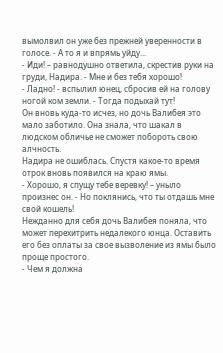вымолвил он уже без прежней уверенности в голосе. - А то я и впрямь уйду...
- Иди! – равнодушно ответила, скрестив руки на груди, Надира. - Мне и без тебя хорошо!
- Ладно! - вспылил юнец, сбросив ей на голову ногой ком земли. - Тогда подыхай тут!
Он вновь куда-то исчез, но дочь Валибея это мало заботило. Она знала, что шакал в людском обличье не сможет побороть свою алчность.
Надира не ошиблась. Спустя какое-то время отрок вновь появился на краю ямы.
- Хорошо, я спущу тебе веревку! – уныло произнес он. - Но поклянись, что ты отдашь мне свой кошель!
Нежданно для себя дочь Валибея поняла, что может перехитрить недалекого юнца. Оставить его без оплаты за свое вызволение из ямы было проще простого.
- Чем я должна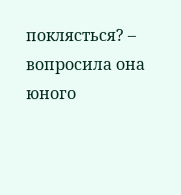поклясться? – вопросила она юного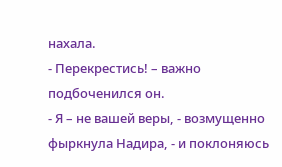нахала.
- Перекрестись! – важно подбоченился он.
- Я – не вашей веры, - возмущенно фыркнула Надира, - и поклоняюсь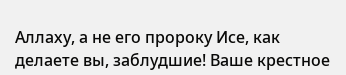Аллаху, а не его пророку Исе, как делаете вы, заблудшие! Ваше крестное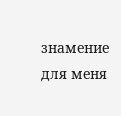знамение для меня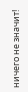ничего не значит!